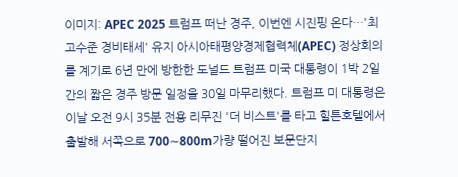이미지: APEC 2025 트럼프 떠난 경주, 이번엔 시진핑 온다…'최고수준 경비태세' 유지 아시아태평양경제협력체(APEC) 정상회의를 계기로 6년 만에 방한한 도널드 트럼프 미국 대통령이 1박 2일간의 짧은 경주 방문 일정을 30일 마무리했다. 트럼프 미 대통령은 이날 오전 9시 35분 전용 리무진 '더 비스트'를 타고 힐튼호텔에서 출발해 서쪽으로 700∼800m가량 떨어진 보문단지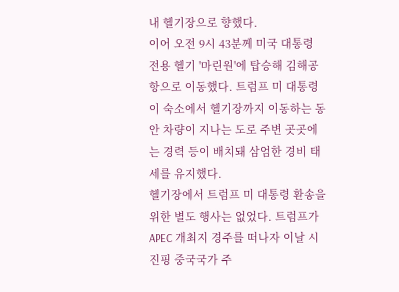내 헬기장으로 향했다.
이어 오전 9시 43분께 미국 대통령 전용 헬기 '마린원'에 탑승해 김해공항으로 이동했다. 트럼프 미 대통령이 숙소에서 헬기장까지 이동하는 동안 차량이 지나는 도로 주변 곳곳에는 경력 등이 배치돼 삼엄한 경비 태세를 유지했다.
헬기장에서 트럼프 미 대통령 환송을 위한 별도 행사는 없었다. 트럼프가 APEC 개최지 경주를 떠나자 이날 시진핑 중국국가 주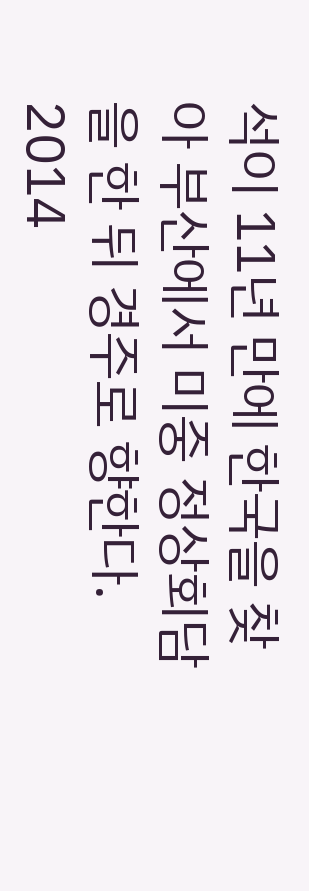석이 11년 만에 한국을 찾아 부산에서 미중 정상회담을 한 뒤 경주로 향한다. 2014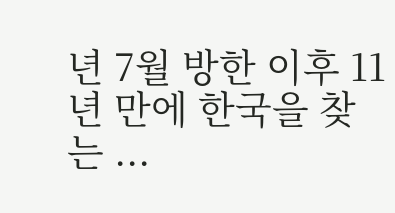년 7월 방한 이후 11년 만에 한국을 찾는 ...